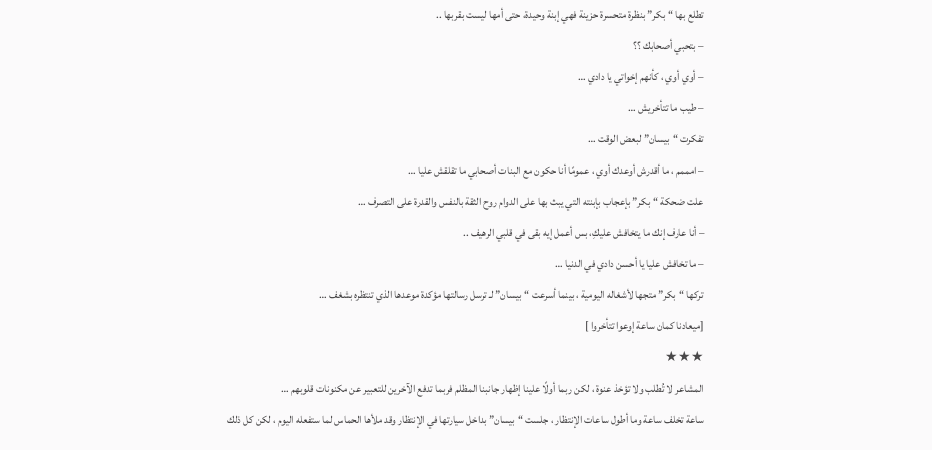تطلع بها “بكر” بنظرة متحسرة حزينة فهي إبنة وحيدة، حتى أمها ليست بقربها ..
– بتحبي أصحابك ؟؟
– أوي أوي ، كأنهم إخواتي يا دادي …
– طيب ما تتأخريش …
تفكرت “بيسان” لبعض الوقت …
– امممم ، ما أقدرش أوعدك أوي ، عمومًا أنا حكون مع البنات أصحابي ما تقلقش عليا …
علت ضحكة “بكر” بإعجاب بإبنته التي يبث بها على الدوام روح الثقة بالنفس والقدرة على التصرف …
– أنا عارف إنك ما يتخافش عليكِ، بس أعمل إيه بقى في قلبي الرهيف ..
– ما تخافش عليا يا أحسن دادي في الدنيا …
تركها “بكر” متجها لأشغاله اليومية ، بينما أسرعت “بيسان” لـ ترسل رسالتها مؤكدة موعدها الذي تنتظره بشغف …
[ميعادنا كمان ساعة إوعوا تتأخروا ]
★★★
المشاعر لا تُطلب ولا تؤخذ عنوة ، لكن ربما أولًا علينا إظهار جانبنا المظلم فربما تدفع الآخرين للتعبير عن مكنونات قلوبهم …
ساعة تخلف ساعة وما أطول ساعات الإنتظار ، جلست “بيسان” بداخل سيارتها في الإنتظار وقد ملأها الحماس لما ستفعله اليوم ، لكن كل ذلك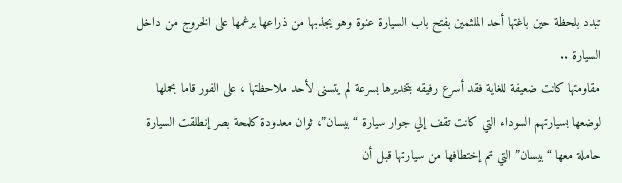تبدد بلحظة حين باغتها أحد الملثمين بفتح باب السيارة عنوة وهو يجذبها من ذراعها يرغمها على الخروج من داخل السيارة ..
مقاومتها كانت ضعيفة للغاية فقد أسرع رفيقه بتخديرها بسرعة لم يتسنى لأحد ملاحظتها ، على الفور قاما بحملها لوضعها بسيارتهم السوداء التي كانت تقف إلي جوار سيارة “بيسان”، ثوان معدودة كلمحة بصر إنطلقت السيارة حاملة معها “بيسان” التي تم إختطافها من سيارتها قبل أن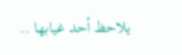يلاحظ أحد غيابها ..